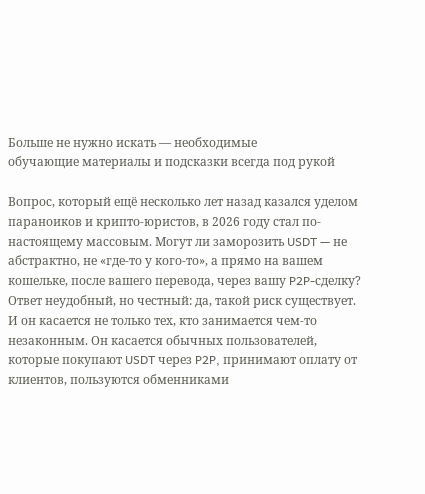Больше не нужно искать — необходимые
обучающие материалы и подсказки всегда под рукой

Вопрос, который ещё несколько лет назад казался уделом параноиков и крипто-юристов, в 2026 году стал по-настоящему массовым. Могут ли заморозить USDT — не абстрактно, не «где-то у кого-то», а прямо на вашем кошельке, после вашего перевода, через вашу P2P-сделку?
Ответ неудобный, но честный: да, такой риск существует. И он касается не только тех, кто занимается чем-то незаконным. Он касается обычных пользователей, которые покупают USDT через P2P, принимают оплату от клиентов, пользуются обменниками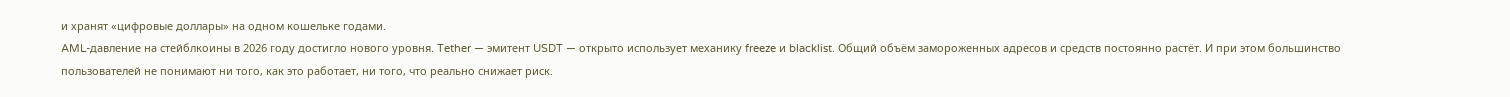и хранят «цифровые доллары» на одном кошельке годами.
AML-давление на стейблкоины в 2026 году достигло нового уровня. Tether — эмитент USDT — открыто использует механику freeze и blacklist. Общий объём замороженных адресов и средств постоянно растёт. И при этом большинство пользователей не понимают ни того, как это работает, ни того, что реально снижает риск.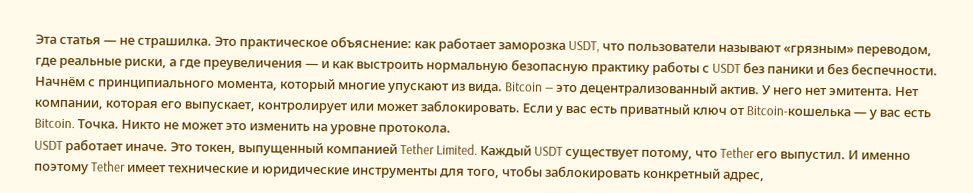Эта статья — не страшилка. Это практическое объяснение: как работает заморозка USDT, что пользователи называют «грязным» переводом, где реальные риски, а где преувеличения — и как выстроить нормальную безопасную практику работы с USDT без паники и без беспечности.
Начнём с принципиального момента, который многие упускают из вида. Bitcoin — это децентрализованный актив. У него нет эмитента. Нет компании, которая его выпускает, контролирует или может заблокировать. Если у вас есть приватный ключ от Bitcoin-кошелька — у вас есть Bitcoin. Точка. Никто не может это изменить на уровне протокола.
USDT работает иначе. Это токен, выпущенный компанией Tether Limited. Каждый USDT существует потому, что Tether его выпустил. И именно поэтому Tether имеет технические и юридические инструменты для того, чтобы заблокировать конкретный адрес,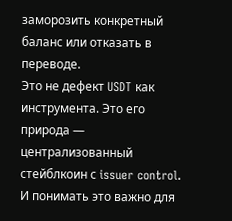заморозить конкретный баланс или отказать в переводе.
Это не дефект USDT как инструмента. Это его природа — централизованный стейблкоин с issuer control. И понимать это важно для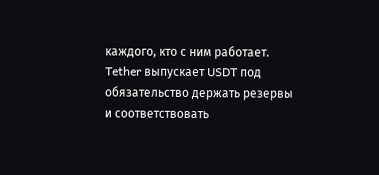каждого, кто с ним работает.
Tether выпускает USDT под обязательство держать резервы и соответствовать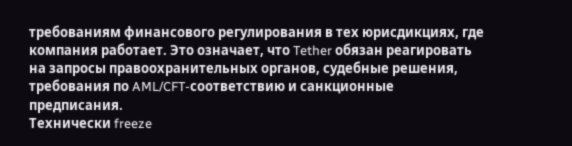требованиям финансового регулирования в тех юрисдикциях, где компания работает. Это означает, что Tether обязан реагировать на запросы правоохранительных органов, судебные решения, требования по AML/CFT-соответствию и санкционные предписания.
Технически freeze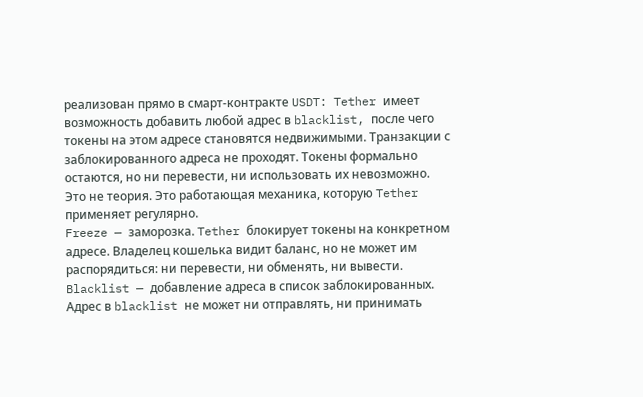реализован прямо в смарт-контракте USDT: Tether имеет возможность добавить любой адрес в blacklist, после чего токены на этом адресе становятся недвижимыми. Транзакции с заблокированного адреса не проходят. Токены формально остаются, но ни перевести, ни использовать их невозможно.
Это не теория. Это работающая механика, которую Tether применяет регулярно.
Freeze — заморозка. Tether блокирует токены на конкретном адресе. Владелец кошелька видит баланс, но не может им распорядиться: ни перевести, ни обменять, ни вывести.
Blacklist — добавление адреса в список заблокированных. Адрес в blacklist не может ни отправлять, ни принимать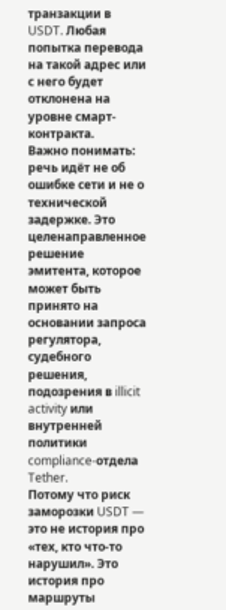транзакции в USDT. Любая попытка перевода на такой адрес или с него будет отклонена на уровне смарт-контракта.
Важно понимать: речь идёт не об ошибке сети и не о технической задержке. Это целенаправленное решение эмитента, которое может быть принято на основании запроса регулятора, судебного решения, подозрения в illicit activity или внутренней политики compliance-отдела Tether.
Потому что риск заморозки USDT — это не история про «тех, кто что-то нарушил». Это история про маршруты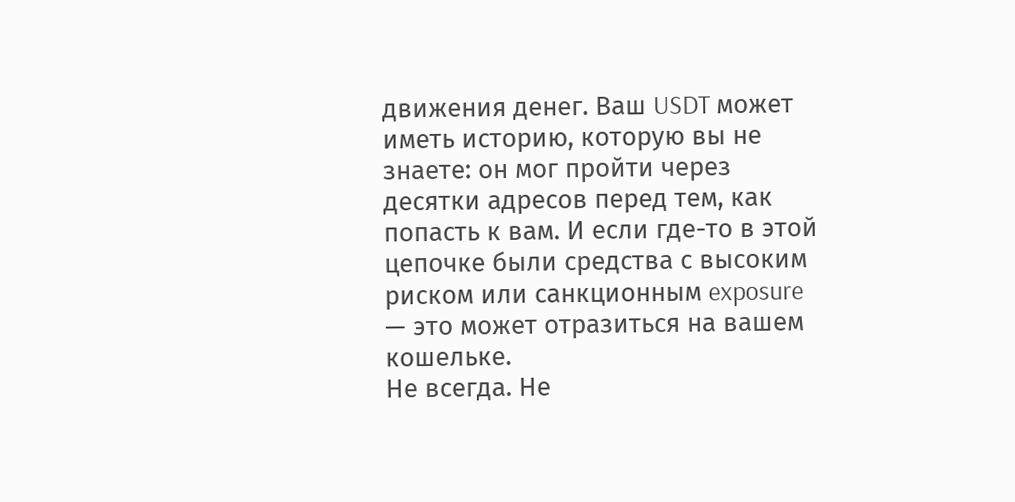движения денег. Ваш USDT может иметь историю, которую вы не знаете: он мог пройти через десятки адресов перед тем, как попасть к вам. И если где-то в этой цепочке были средства с высоким риском или санкционным exposure — это может отразиться на вашем кошельке.
Не всегда. Не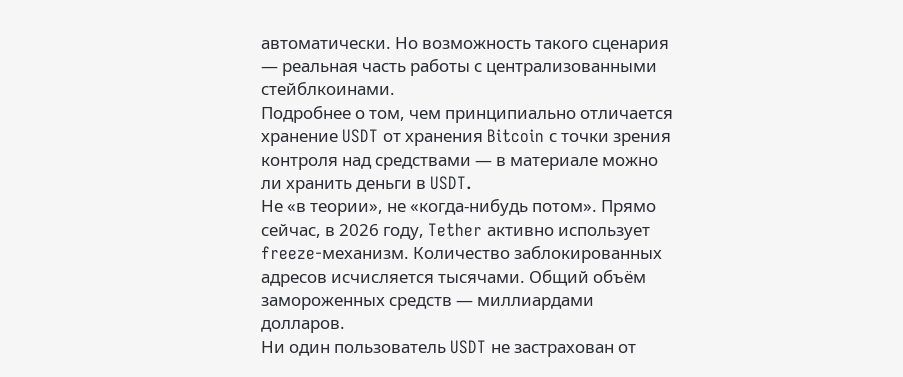автоматически. Но возможность такого сценария — реальная часть работы с централизованными стейблкоинами.
Подробнее о том, чем принципиально отличается хранение USDT от хранения Bitcoin с точки зрения контроля над средствами — в материале можно ли хранить деньги в USDT.
Не «в теории», не «когда-нибудь потом». Прямо сейчас, в 2026 году, Tether активно использует freeze-механизм. Количество заблокированных адресов исчисляется тысячами. Общий объём замороженных средств — миллиардами долларов.
Ни один пользователь USDT не застрахован от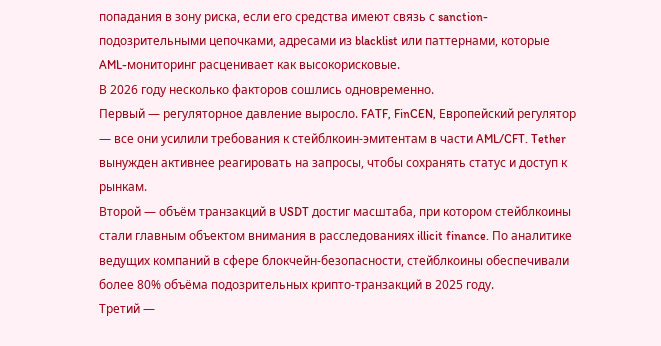попадания в зону риска, если его средства имеют связь с sanction-подозрительными цепочками, адресами из blacklist или паттернами, которые AML-мониторинг расценивает как высокорисковые.
В 2026 году несколько факторов сошлись одновременно.
Первый — регуляторное давление выросло. FATF, FinCEN, Европейский регулятор — все они усилили требования к стейблкоин-эмитентам в части AML/CFT. Tether вынужден активнее реагировать на запросы, чтобы сохранять статус и доступ к рынкам.
Второй — объём транзакций в USDT достиг масштаба, при котором стейблкоины стали главным объектом внимания в расследованиях illicit finance. По аналитике ведущих компаний в сфере блокчейн-безопасности, стейблкоины обеспечивали более 80% объёма подозрительных крипто-транзакций в 2025 году.
Третий —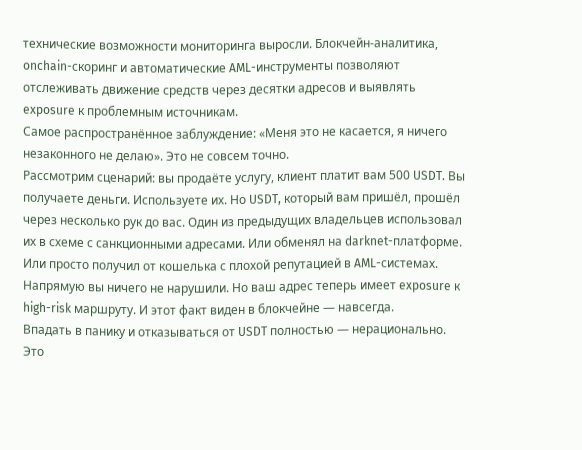технические возможности мониторинга выросли. Блокчейн-аналитика, onchain-скоринг и автоматические AML-инструменты позволяют отслеживать движение средств через десятки адресов и выявлять exposure к проблемным источникам.
Самое распространённое заблуждение: «Меня это не касается, я ничего незаконного не делаю». Это не совсем точно.
Рассмотрим сценарий: вы продаёте услугу, клиент платит вам 500 USDT. Вы получаете деньги. Используете их. Но USDT, который вам пришёл, прошёл через несколько рук до вас. Один из предыдущих владельцев использовал их в схеме с санкционными адресами. Или обменял на darknet-платформе. Или просто получил от кошелька с плохой репутацией в AML-системах.
Напрямую вы ничего не нарушили. Но ваш адрес теперь имеет exposure к high-risk маршруту. И этот факт виден в блокчейне — навсегда.
Впадать в панику и отказываться от USDT полностью — нерационально. Это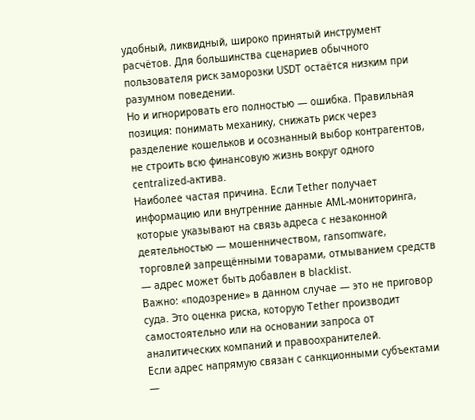удобный, ликвидный, широко принятый инструмент расчётов. Для большинства сценариев обычного пользователя риск заморозки USDT остаётся низким при разумном поведении.
Но и игнорировать его полностью — ошибка. Правильная позиция: понимать механику, снижать риск через разделение кошельков и осознанный выбор контрагентов, не строить всю финансовую жизнь вокруг одного centralized-актива.
Наиболее частая причина. Если Tether получает информацию или внутренние данные AML-мониторинга, которые указывают на связь адреса с незаконной деятельностью — мошенничеством, ransomware, торговлей запрещёнными товарами, отмыванием средств — адрес может быть добавлен в blacklist.
Важно: «подозрение» в данном случае — это не приговор суда. Это оценка риска, которую Tether производит самостоятельно или на основании запроса от аналитических компаний и правоохранителей.
Если адрес напрямую связан с санкционными субъектами —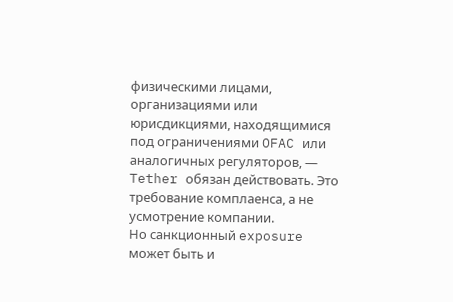физическими лицами, организациями или юрисдикциями, находящимися под ограничениями OFAC или аналогичных регуляторов, — Tether обязан действовать. Это требование комплаенса, а не усмотрение компании.
Но санкционный exposure может быть и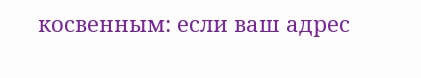косвенным: если ваш адрес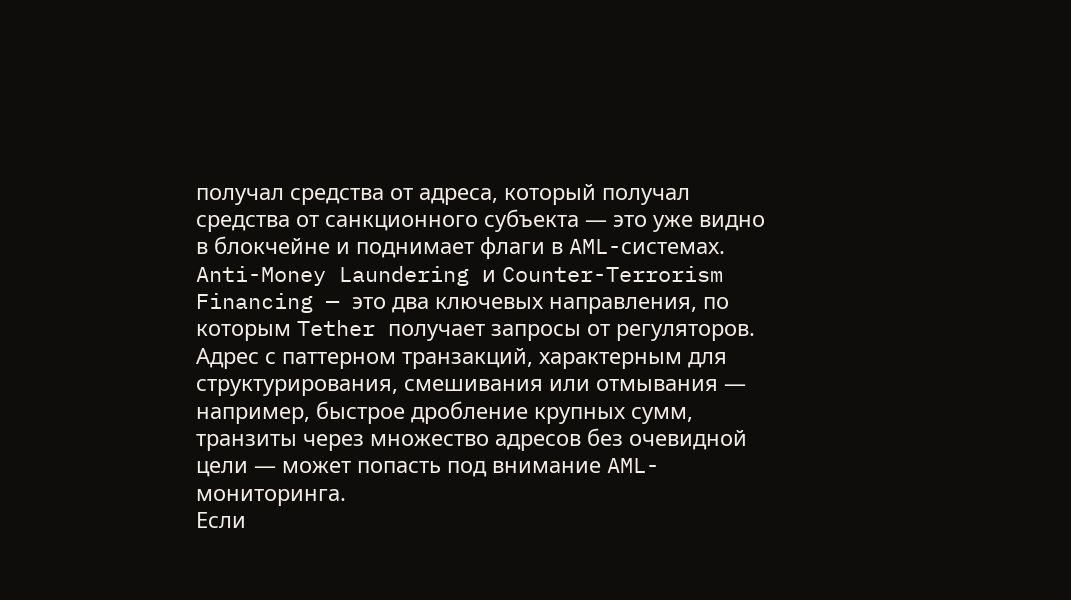получал средства от адреса, который получал средства от санкционного субъекта — это уже видно в блокчейне и поднимает флаги в AML-системах.
Anti-Money Laundering и Counter-Terrorism Financing — это два ключевых направления, по которым Tether получает запросы от регуляторов. Адрес с паттерном транзакций, характерным для структурирования, смешивания или отмывания — например, быстрое дробление крупных сумм, транзиты через множество адресов без очевидной цели — может попасть под внимание AML-мониторинга.
Если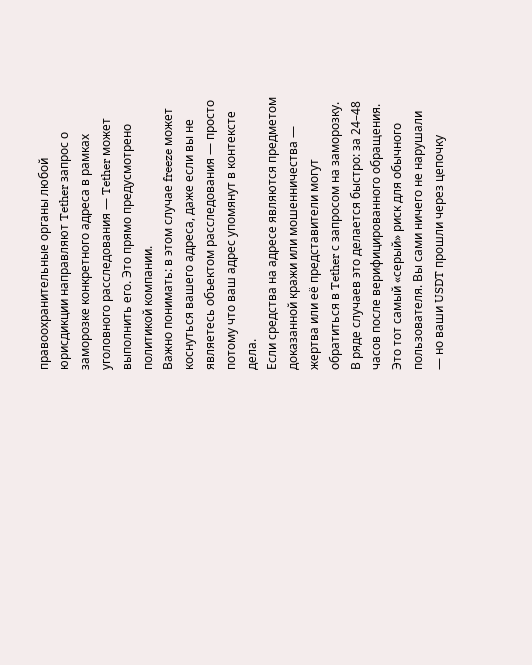правоохранительные органы любой юрисдикции направляют Tether запрос о заморозке конкретного адреса в рамках уголовного расследования — Tether может выполнить его. Это прямо предусмотрено политикой компании.
Важно понимать: в этом случае freeze может коснуться вашего адреса, даже если вы не являетесь объектом расследования — просто потому что ваш адрес упомянут в контексте дела.
Если средства на адресе являются предметом доказанной кражи или мошенничества — жертва или её представители могут обратиться в Tether с запросом на заморозку. В ряде случаев это делается быстро: за 24–48 часов после верифицированного обращения.
Это тот самый «серый» риск для обычного пользователя. Вы сами ничего не нарушали — но ваши USDT прошли через цепочку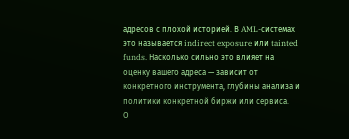адресов с плохой историей. В AML-системах это называется indirect exposure или tainted funds. Насколько сильно это влияет на оценку вашего адреса — зависит от конкретного инструмента, глубины анализа и политики конкретной биржи или сервиса.
О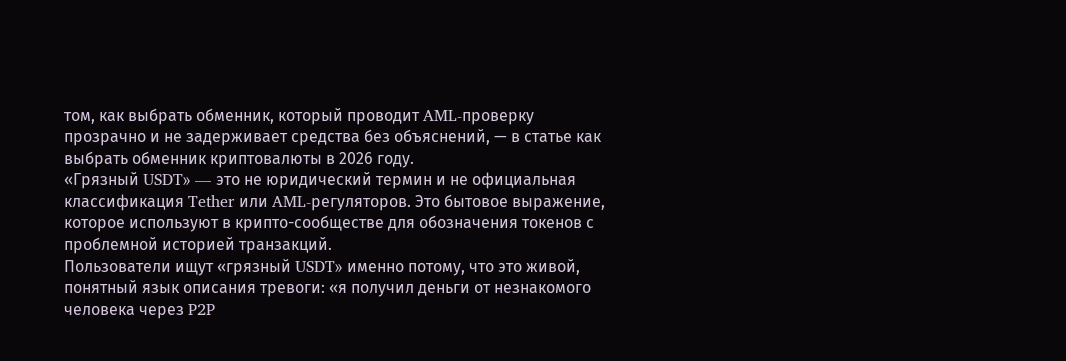том, как выбрать обменник, который проводит AML-проверку прозрачно и не задерживает средства без объяснений, — в статье как выбрать обменник криптовалюты в 2026 году.
«Грязный USDT» — это не юридический термин и не официальная классификация Tether или AML-регуляторов. Это бытовое выражение, которое используют в крипто-сообществе для обозначения токенов с проблемной историей транзакций.
Пользователи ищут «грязный USDT» именно потому, что это живой, понятный язык описания тревоги: «я получил деньги от незнакомого человека через P2P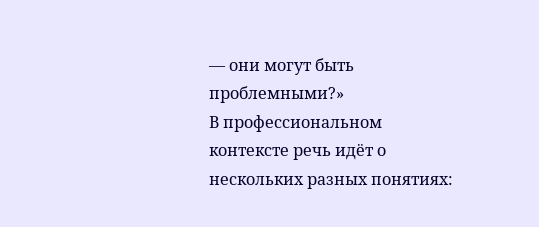— они могут быть проблемными?»
В профессиональном контексте речь идёт о нескольких разных понятиях: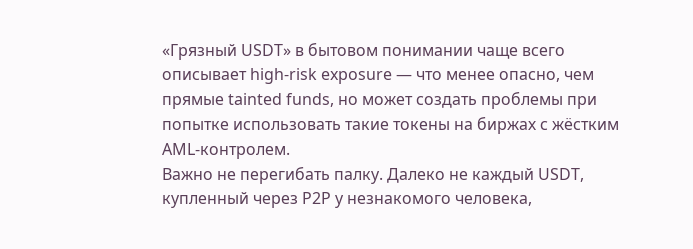«Грязный USDT» в бытовом понимании чаще всего описывает high-risk exposure — что менее опасно, чем прямые tainted funds, но может создать проблемы при попытке использовать такие токены на биржах с жёстким AML-контролем.
Важно не перегибать палку. Далеко не каждый USDT, купленный через P2P у незнакомого человека,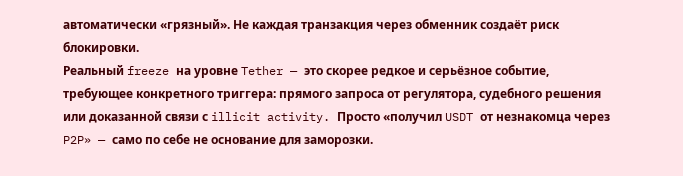автоматически «грязный». Не каждая транзакция через обменник создаёт риск блокировки.
Реальный freeze на уровне Tether — это скорее редкое и серьёзное событие, требующее конкретного триггера: прямого запроса от регулятора, судебного решения или доказанной связи с illicit activity. Просто «получил USDT от незнакомца через P2P» — само по себе не основание для заморозки.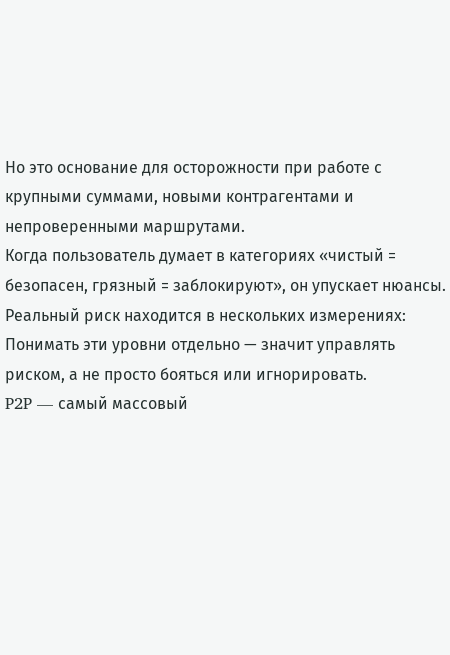Но это основание для осторожности при работе с крупными суммами, новыми контрагентами и непроверенными маршрутами.
Когда пользователь думает в категориях «чистый = безопасен, грязный = заблокируют», он упускает нюансы. Реальный риск находится в нескольких измерениях:
Понимать эти уровни отдельно — значит управлять риском, а не просто бояться или игнорировать.
P2P — самый массовый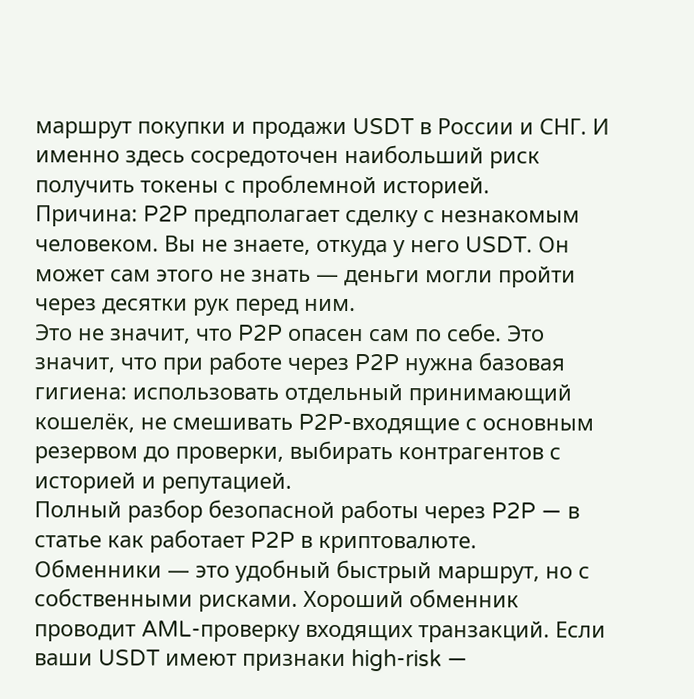маршрут покупки и продажи USDT в России и СНГ. И именно здесь сосредоточен наибольший риск получить токены с проблемной историей.
Причина: P2P предполагает сделку с незнакомым человеком. Вы не знаете, откуда у него USDT. Он может сам этого не знать — деньги могли пройти через десятки рук перед ним.
Это не значит, что P2P опасен сам по себе. Это значит, что при работе через P2P нужна базовая гигиена: использовать отдельный принимающий кошелёк, не смешивать P2P-входящие с основным резервом до проверки, выбирать контрагентов с историей и репутацией.
Полный разбор безопасной работы через P2P — в статье как работает P2P в криптовалюте.
Обменники — это удобный быстрый маршрут, но с собственными рисками. Хороший обменник проводит AML-проверку входящих транзакций. Если ваши USDT имеют признаки high-risk —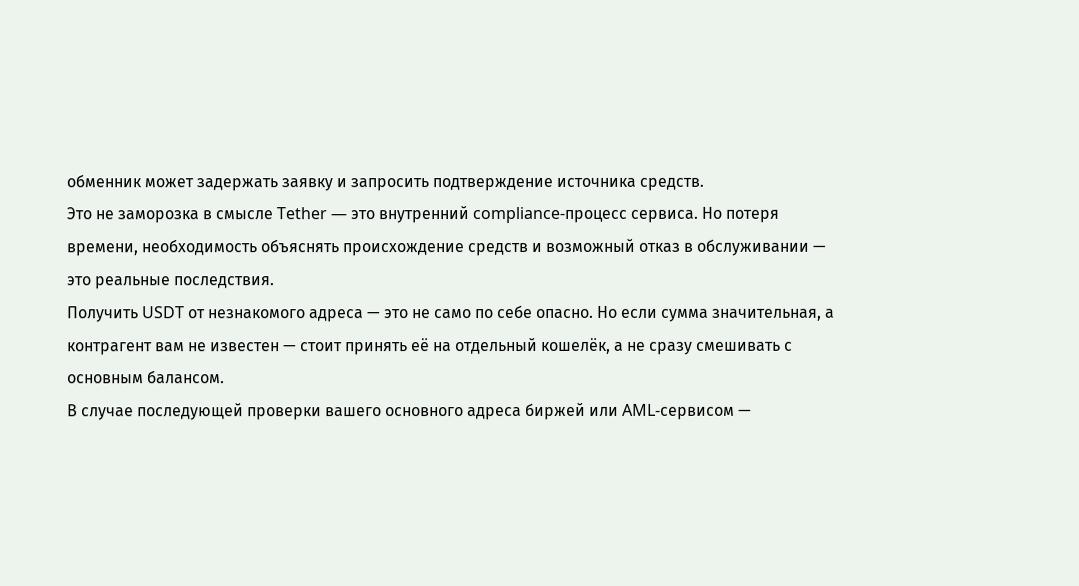обменник может задержать заявку и запросить подтверждение источника средств.
Это не заморозка в смысле Tether — это внутренний compliance-процесс сервиса. Но потеря времени, необходимость объяснять происхождение средств и возможный отказ в обслуживании — это реальные последствия.
Получить USDT от незнакомого адреса — это не само по себе опасно. Но если сумма значительная, а контрагент вам не известен — стоит принять её на отдельный кошелёк, а не сразу смешивать с основным балансом.
В случае последующей проверки вашего основного адреса биржей или AML-сервисом —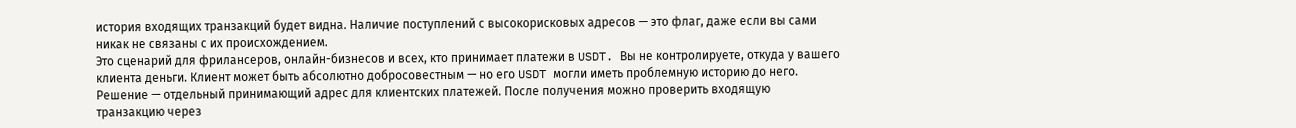история входящих транзакций будет видна. Наличие поступлений с высокорисковых адресов — это флаг, даже если вы сами никак не связаны с их происхождением.
Это сценарий для фрилансеров, онлайн-бизнесов и всех, кто принимает платежи в USDT. Вы не контролируете, откуда у вашего клиента деньги. Клиент может быть абсолютно добросовестным — но его USDT могли иметь проблемную историю до него.
Решение — отдельный принимающий адрес для клиентских платежей. После получения можно проверить входящую транзакцию через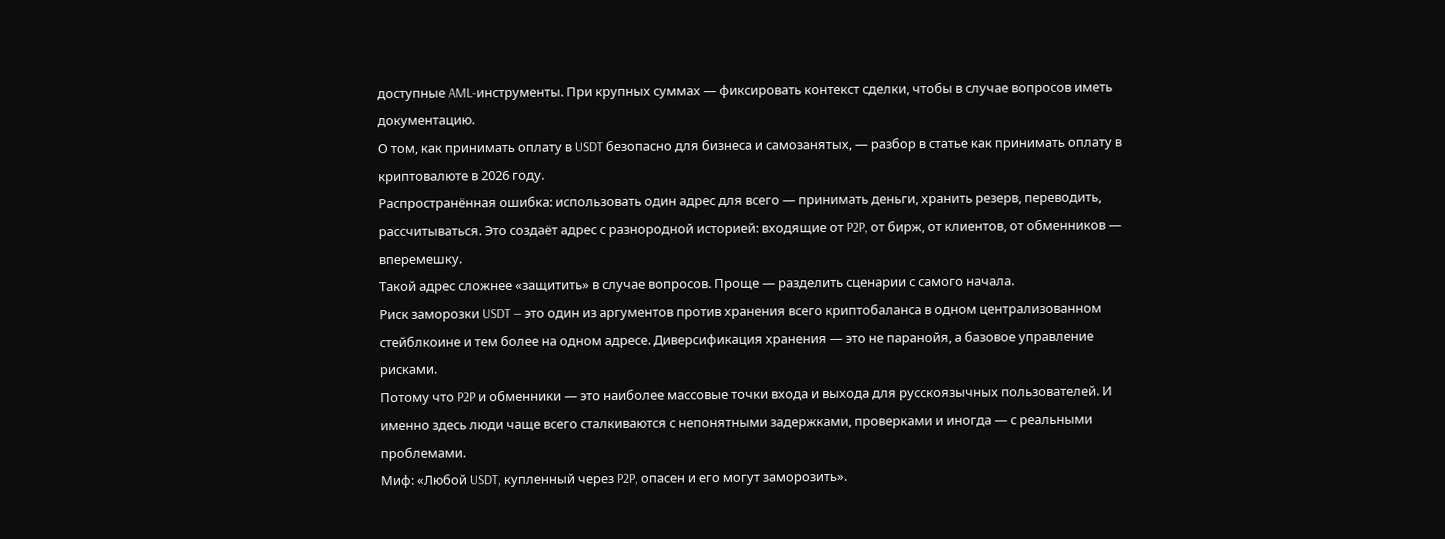доступные AML-инструменты. При крупных суммах — фиксировать контекст сделки, чтобы в случае вопросов иметь документацию.
О том, как принимать оплату в USDT безопасно для бизнеса и самозанятых, — разбор в статье как принимать оплату в криптовалюте в 2026 году.
Распространённая ошибка: использовать один адрес для всего — принимать деньги, хранить резерв, переводить, рассчитываться. Это создаёт адрес с разнородной историей: входящие от P2P, от бирж, от клиентов, от обменников — вперемешку.
Такой адрес сложнее «защитить» в случае вопросов. Проще — разделить сценарии с самого начала.
Риск заморозки USDT — это один из аргументов против хранения всего криптобаланса в одном централизованном стейблкоине и тем более на одном адресе. Диверсификация хранения — это не паранойя, а базовое управление рисками.
Потому что P2P и обменники — это наиболее массовые точки входа и выхода для русскоязычных пользователей. И именно здесь люди чаще всего сталкиваются с непонятными задержками, проверками и иногда — с реальными проблемами.
Миф: «Любой USDT, купленный через P2P, опасен и его могут заморозить».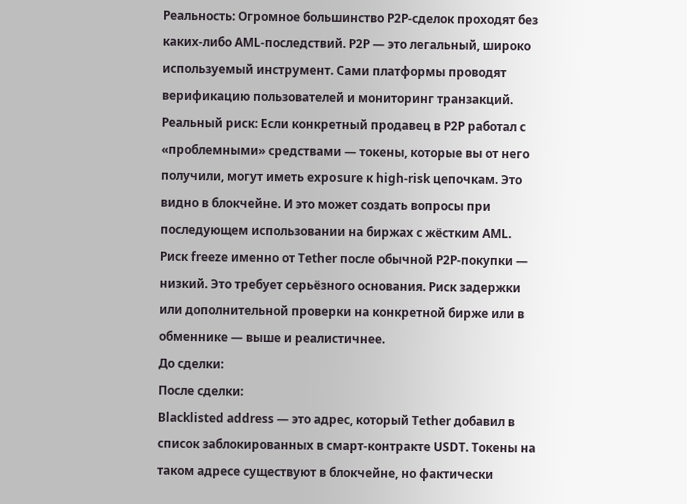Реальность: Огромное большинство P2P-сделок проходят без каких-либо AML-последствий. P2P — это легальный, широко используемый инструмент. Сами платформы проводят верификацию пользователей и мониторинг транзакций.
Реальный риск: Если конкретный продавец в P2P работал с «проблемными» средствами — токены, которые вы от него получили, могут иметь exposure к high-risk цепочкам. Это видно в блокчейне. И это может создать вопросы при последующем использовании на биржах с жёстким AML.
Риск freeze именно от Tether после обычной P2P-покупки — низкий. Это требует серьёзного основания. Риск задержки или дополнительной проверки на конкретной бирже или в обменнике — выше и реалистичнее.
До сделки:
После сделки:
Blacklisted address — это адрес, который Tether добавил в список заблокированных в смарт-контракте USDT. Токены на таком адресе существуют в блокчейне, но фактически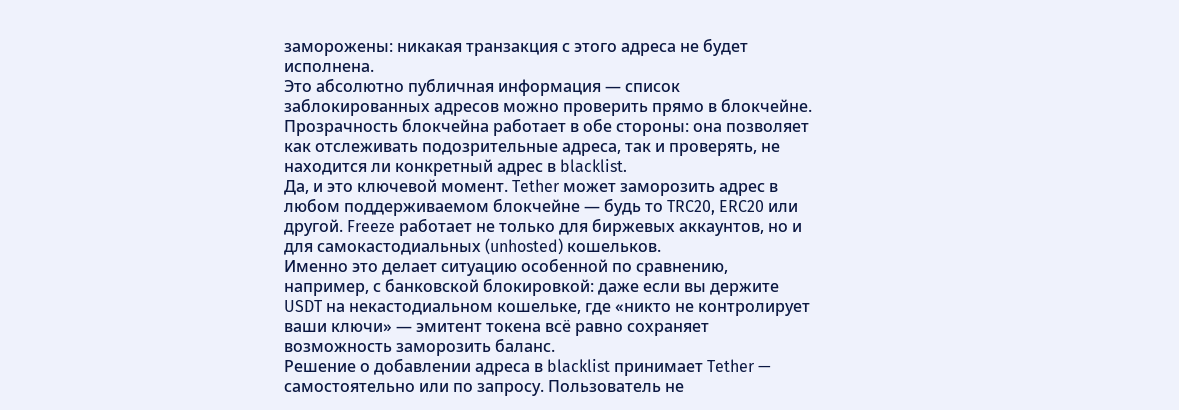заморожены: никакая транзакция с этого адреса не будет исполнена.
Это абсолютно публичная информация — список заблокированных адресов можно проверить прямо в блокчейне. Прозрачность блокчейна работает в обе стороны: она позволяет как отслеживать подозрительные адреса, так и проверять, не находится ли конкретный адрес в blacklist.
Да, и это ключевой момент. Tether может заморозить адрес в любом поддерживаемом блокчейне — будь то TRC20, ERC20 или другой. Freeze работает не только для биржевых аккаунтов, но и для самокастодиальных (unhosted) кошельков.
Именно это делает ситуацию особенной по сравнению, например, с банковской блокировкой: даже если вы держите USDT на некастодиальном кошельке, где «никто не контролирует ваши ключи» — эмитент токена всё равно сохраняет возможность заморозить баланс.
Решение о добавлении адреса в blacklist принимает Tether — самостоятельно или по запросу. Пользователь не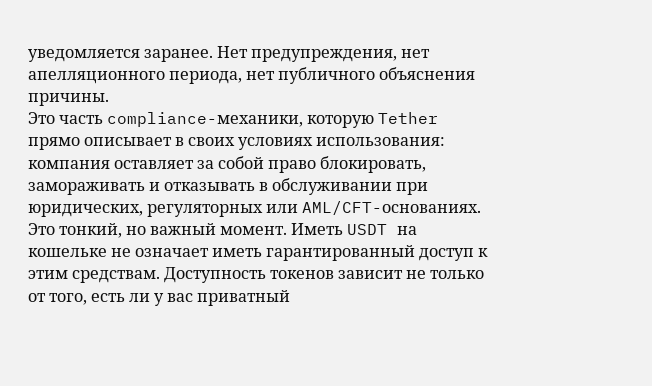уведомляется заранее. Нет предупреждения, нет апелляционного периода, нет публичного объяснения причины.
Это часть compliance-механики, которую Tether прямо описывает в своих условиях использования: компания оставляет за собой право блокировать, замораживать и отказывать в обслуживании при юридических, регуляторных или AML/CFT-основаниях.
Это тонкий, но важный момент. Иметь USDT на кошельке не означает иметь гарантированный доступ к этим средствам. Доступность токенов зависит не только от того, есть ли у вас приватный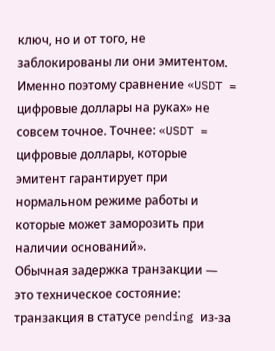ключ, но и от того, не заблокированы ли они эмитентом.
Именно поэтому сравнение «USDT = цифровые доллары на руках» не совсем точное. Точнее: «USDT = цифровые доллары, которые эмитент гарантирует при нормальном режиме работы и которые может заморозить при наличии оснований».
Обычная задержка транзакции — это техническое состояние: транзакция в статусе pending из-за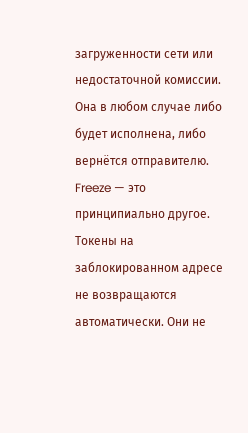загруженности сети или недостаточной комиссии. Она в любом случае либо будет исполнена, либо вернётся отправителю.
Freeze — это принципиально другое. Токены на заблокированном адресе не возвращаются автоматически. Они не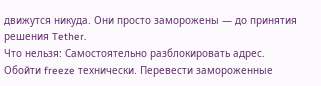движутся никуда. Они просто заморожены — до принятия решения Tether.
Что нельзя: Самостоятельно разблокировать адрес. Обойти freeze технически. Перевести замороженные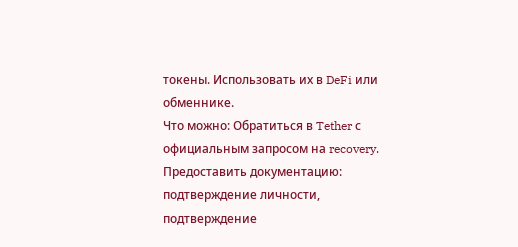токены. Использовать их в DeFi или обменнике.
Что можно: Обратиться в Tether с официальным запросом на recovery. Предоставить документацию: подтверждение личности, подтверждение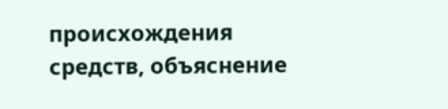происхождения средств, объяснение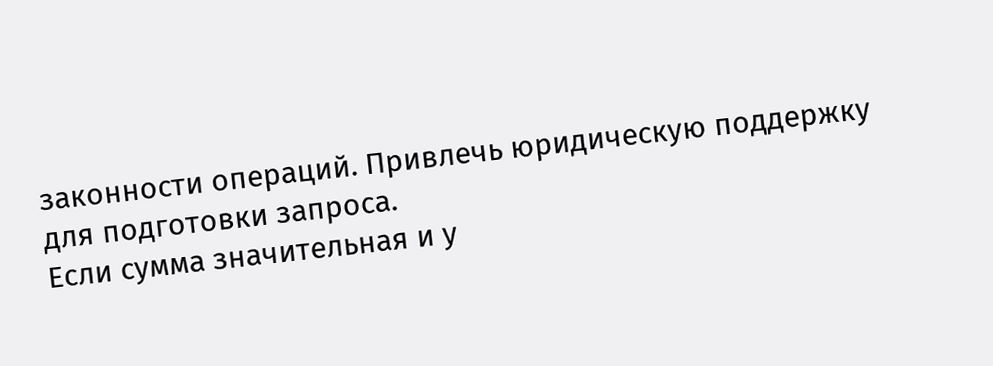законности операций. Привлечь юридическую поддержку для подготовки запроса.
Если сумма значительная и у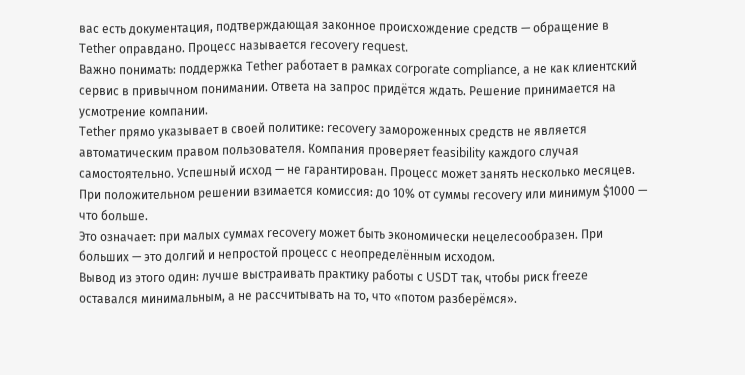вас есть документация, подтверждающая законное происхождение средств — обращение в Tether оправдано. Процесс называется recovery request.
Важно понимать: поддержка Tether работает в рамках corporate compliance, а не как клиентский сервис в привычном понимании. Ответа на запрос придётся ждать. Решение принимается на усмотрение компании.
Tether прямо указывает в своей политике: recovery замороженных средств не является автоматическим правом пользователя. Компания проверяет feasibility каждого случая самостоятельно. Успешный исход — не гарантирован. Процесс может занять несколько месяцев. При положительном решении взимается комиссия: до 10% от суммы recovery или минимум $1000 — что больше.
Это означает: при малых суммах recovery может быть экономически нецелесообразен. При больших — это долгий и непростой процесс с неопределённым исходом.
Вывод из этого один: лучше выстраивать практику работы с USDT так, чтобы риск freeze оставался минимальным, а не рассчитывать на то, что «потом разберёмся».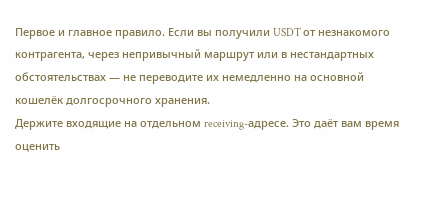Первое и главное правило. Если вы получили USDT от незнакомого контрагента, через непривычный маршрут или в нестандартных обстоятельствах — не переводите их немедленно на основной кошелёк долгосрочного хранения.
Держите входящие на отдельном receiving-адресе. Это даёт вам время оценить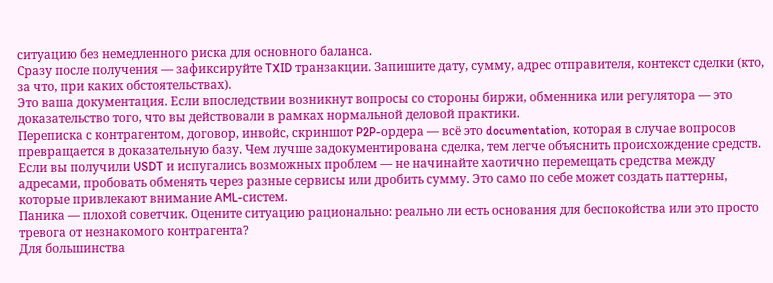ситуацию без немедленного риска для основного баланса.
Сразу после получения — зафиксируйте TXID транзакции. Запишите дату, сумму, адрес отправителя, контекст сделки (кто, за что, при каких обстоятельствах).
Это ваша документация. Если впоследствии возникнут вопросы со стороны биржи, обменника или регулятора — это доказательство того, что вы действовали в рамках нормальной деловой практики.
Переписка с контрагентом, договор, инвойс, скриншот P2P-ордера — всё это documentation, которая в случае вопросов превращается в доказательную базу. Чем лучше задокументирована сделка, тем легче объяснить происхождение средств.
Если вы получили USDT и испугались возможных проблем — не начинайте хаотично перемещать средства между адресами, пробовать обменять через разные сервисы или дробить сумму. Это само по себе может создать паттерны, которые привлекают внимание AML-систем.
Паника — плохой советчик. Оцените ситуацию рационально: реально ли есть основания для беспокойства или это просто тревога от незнакомого контрагента?
Для большинства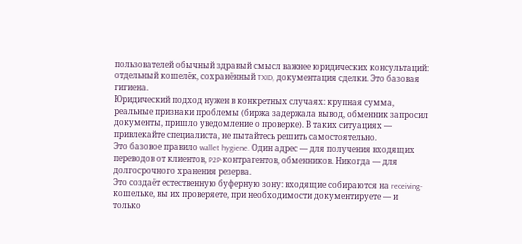пользователей обычный здравый смысл важнее юридических консультаций: отдельный кошелёк, сохранённый TXID, документация сделки. Это базовая гигиена.
Юридический подход нужен в конкретных случаях: крупная сумма, реальные признаки проблемы (биржа задержала вывод, обменник запросил документы, пришло уведомление о проверке). В таких ситуациях — привлекайте специалиста, не пытайтесь решить самостоятельно.
Это базовое правило wallet hygiene. Один адрес — для получения входящих переводов от клиентов, P2P-контрагентов, обменников. Никогда — для долгосрочного хранения резерва.
Это создаёт естественную буферную зону: входящие собираются на receiving-кошельке, вы их проверяете, при необходимости документируете — и только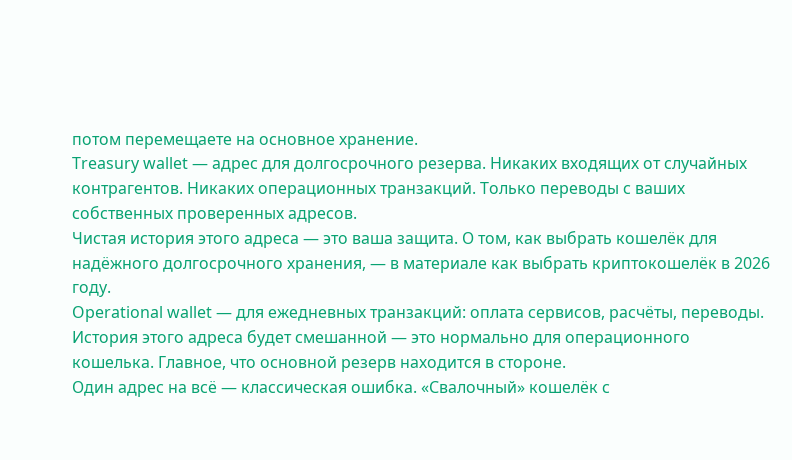потом перемещаете на основное хранение.
Treasury wallet — адрес для долгосрочного резерва. Никаких входящих от случайных контрагентов. Никаких операционных транзакций. Только переводы с ваших собственных проверенных адресов.
Чистая история этого адреса — это ваша защита. О том, как выбрать кошелёк для надёжного долгосрочного хранения, — в материале как выбрать криптокошелёк в 2026 году.
Operational wallet — для ежедневных транзакций: оплата сервисов, расчёты, переводы. История этого адреса будет смешанной — это нормально для операционного кошелька. Главное, что основной резерв находится в стороне.
Один адрес на всё — классическая ошибка. «Свалочный» кошелёк с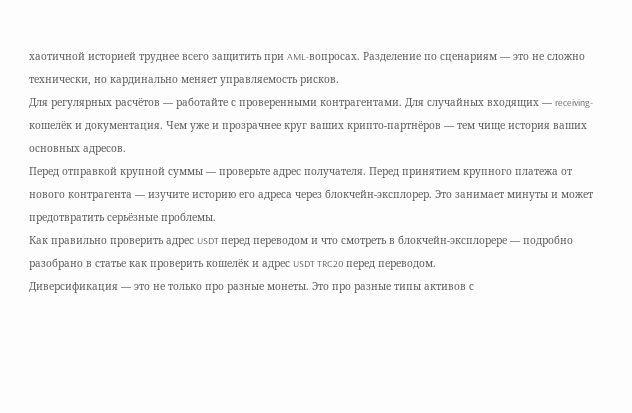хаотичной историей труднее всего защитить при AML-вопросах. Разделение по сценариям — это не сложно технически, но кардинально меняет управляемость рисков.
Для регулярных расчётов — работайте с проверенными контрагентами. Для случайных входящих — receiving-кошелёк и документация. Чем уже и прозрачнее круг ваших крипто-партнёров — тем чище история ваших основных адресов.
Перед отправкой крупной суммы — проверьте адрес получателя. Перед принятием крупного платежа от нового контрагента — изучите историю его адреса через блокчейн-эксплорер. Это занимает минуты и может предотвратить серьёзные проблемы.
Как правильно проверить адрес USDT перед переводом и что смотреть в блокчейн-эксплорере — подробно разобрано в статье как проверить кошелёк и адрес USDT TRC20 перед переводом.
Диверсификация — это не только про разные монеты. Это про разные типы активов с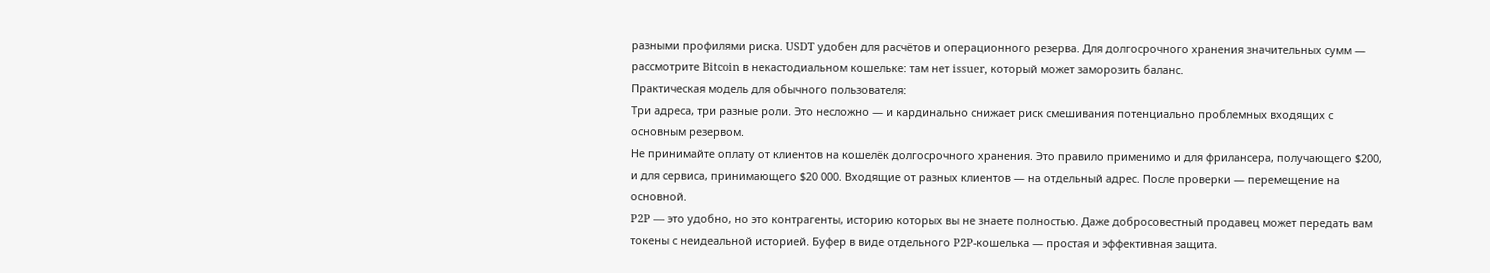разными профилями риска. USDT удобен для расчётов и операционного резерва. Для долгосрочного хранения значительных сумм — рассмотрите Bitcoin в некастодиальном кошельке: там нет issuer, который может заморозить баланс.
Практическая модель для обычного пользователя:
Три адреса, три разные роли. Это несложно — и кардинально снижает риск смешивания потенциально проблемных входящих с основным резервом.
Не принимайте оплату от клиентов на кошелёк долгосрочного хранения. Это правило применимо и для фрилансера, получающего $200, и для сервиса, принимающего $20 000. Входящие от разных клиентов — на отдельный адрес. После проверки — перемещение на основной.
P2P — это удобно, но это контрагенты, историю которых вы не знаете полностью. Даже добросовестный продавец может передать вам токены с неидеальной историей. Буфер в виде отдельного P2P-кошелька — простая и эффективная защита.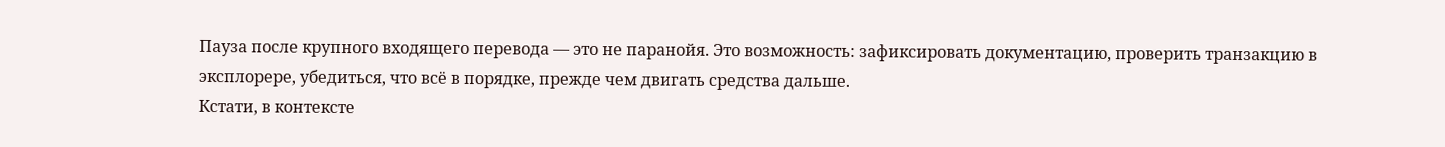Пауза после крупного входящего перевода — это не паранойя. Это возможность: зафиксировать документацию, проверить транзакцию в эксплорере, убедиться, что всё в порядке, прежде чем двигать средства дальше.
Кстати, в контексте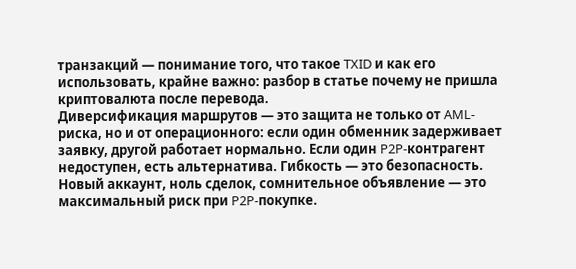транзакций — понимание того, что такое TXID и как его использовать, крайне важно: разбор в статье почему не пришла криптовалюта после перевода.
Диверсификация маршрутов — это защита не только от AML-риска, но и от операционного: если один обменник задерживает заявку, другой работает нормально. Если один P2P-контрагент недоступен, есть альтернатива. Гибкость — это безопасность.
Новый аккаунт, ноль сделок, сомнительное объявление — это максимальный риск при P2P-покупке.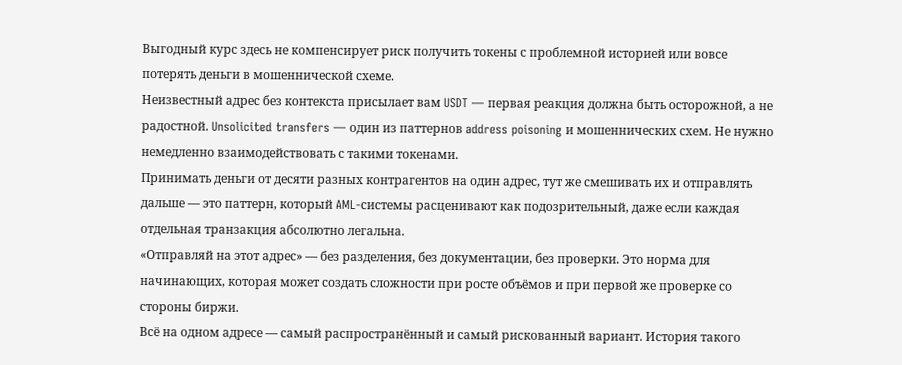Выгодный курс здесь не компенсирует риск получить токены с проблемной историей или вовсе потерять деньги в мошеннической схеме.
Неизвестный адрес без контекста присылает вам USDT — первая реакция должна быть осторожной, а не радостной. Unsolicited transfers — один из паттернов address poisoning и мошеннических схем. Не нужно немедленно взаимодействовать с такими токенами.
Принимать деньги от десяти разных контрагентов на один адрес, тут же смешивать их и отправлять дальше — это паттерн, который AML-системы расценивают как подозрительный, даже если каждая отдельная транзакция абсолютно легальна.
«Отправляй на этот адрес» — без разделения, без документации, без проверки. Это норма для начинающих, которая может создать сложности при росте объёмов и при первой же проверке со стороны биржи.
Всё на одном адресе — самый распространённый и самый рискованный вариант. История такого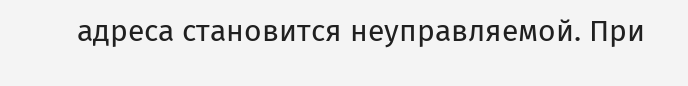адреса становится неуправляемой. При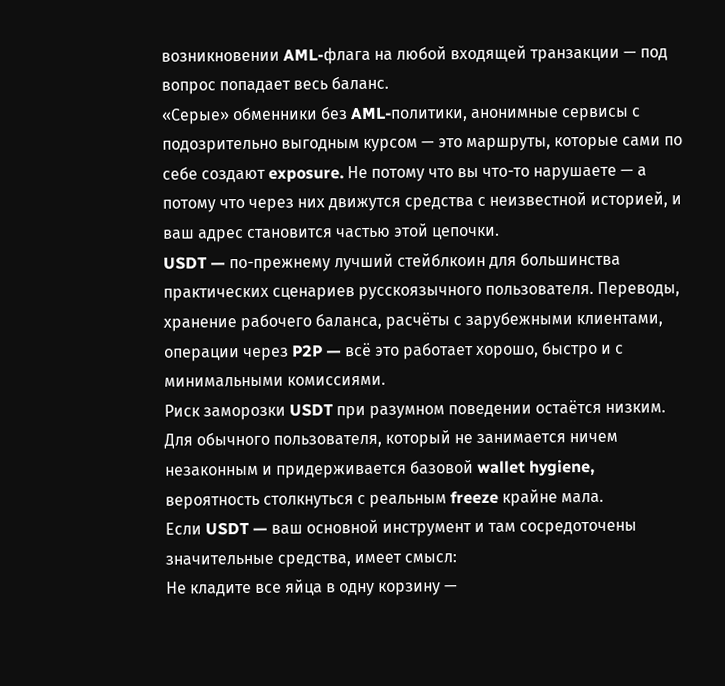возникновении AML-флага на любой входящей транзакции — под вопрос попадает весь баланс.
«Серые» обменники без AML-политики, анонимные сервисы с подозрительно выгодным курсом — это маршруты, которые сами по себе создают exposure. Не потому что вы что-то нарушаете — а потому что через них движутся средства с неизвестной историей, и ваш адрес становится частью этой цепочки.
USDT — по-прежнему лучший стейблкоин для большинства практических сценариев русскоязычного пользователя. Переводы, хранение рабочего баланса, расчёты с зарубежными клиентами, операции через P2P — всё это работает хорошо, быстро и с минимальными комиссиями.
Риск заморозки USDT при разумном поведении остаётся низким. Для обычного пользователя, который не занимается ничем незаконным и придерживается базовой wallet hygiene, вероятность столкнуться с реальным freeze крайне мала.
Если USDT — ваш основной инструмент и там сосредоточены значительные средства, имеет смысл:
Не кладите все яйца в одну корзину —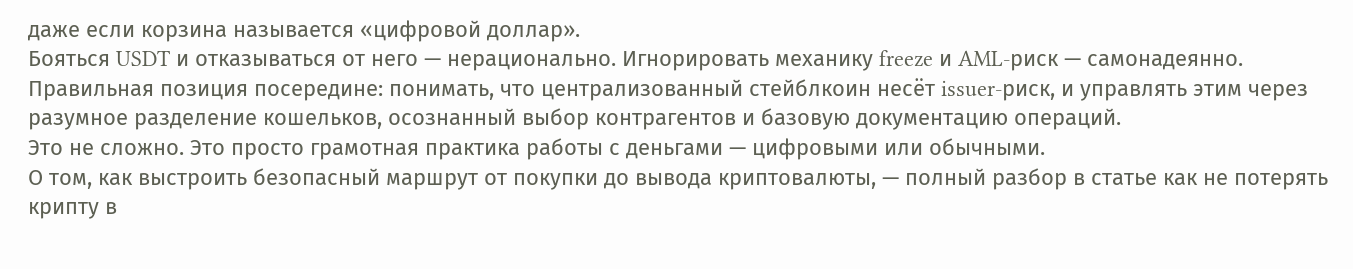даже если корзина называется «цифровой доллар».
Бояться USDT и отказываться от него — нерационально. Игнорировать механику freeze и AML-риск — самонадеянно. Правильная позиция посередине: понимать, что централизованный стейблкоин несёт issuer-риск, и управлять этим через разумное разделение кошельков, осознанный выбор контрагентов и базовую документацию операций.
Это не сложно. Это просто грамотная практика работы с деньгами — цифровыми или обычными.
О том, как выстроить безопасный маршрут от покупки до вывода криптовалюты, — полный разбор в статье как не потерять крипту в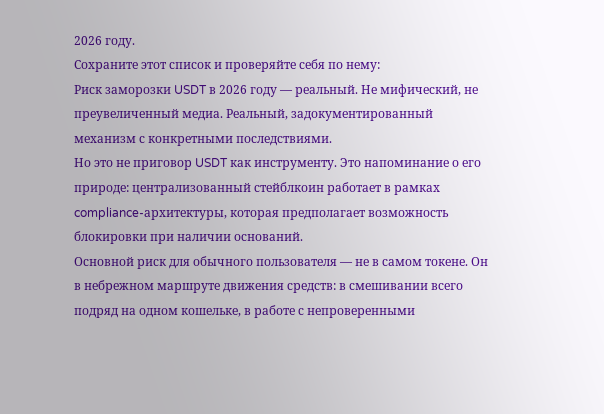2026 году.
Сохраните этот список и проверяйте себя по нему:
Риск заморозки USDT в 2026 году — реальный. Не мифический, не преувеличенный медиа. Реальный, задокументированный механизм с конкретными последствиями.
Но это не приговор USDT как инструменту. Это напоминание о его природе: централизованный стейблкоин работает в рамках compliance-архитектуры, которая предполагает возможность блокировки при наличии оснований.
Основной риск для обычного пользователя — не в самом токене. Он в небрежном маршруте движения средств: в смешивании всего подряд на одном кошельке, в работе с непроверенными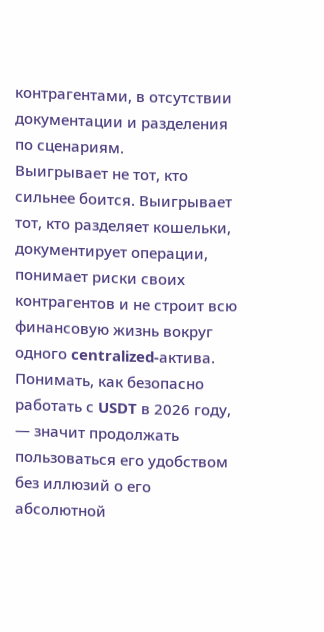контрагентами, в отсутствии документации и разделения по сценариям.
Выигрывает не тот, кто сильнее боится. Выигрывает тот, кто разделяет кошельки, документирует операции, понимает риски своих контрагентов и не строит всю финансовую жизнь вокруг одного centralized-актива.
Понимать, как безопасно работать с USDT в 2026 году, — значит продолжать пользоваться его удобством без иллюзий о его абсолютной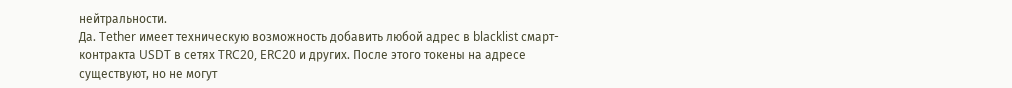нейтральности.
Да. Tether имеет техническую возможность добавить любой адрес в blacklist смарт-контракта USDT в сетях TRC20, ERC20 и других. После этого токены на адресе существуют, но не могут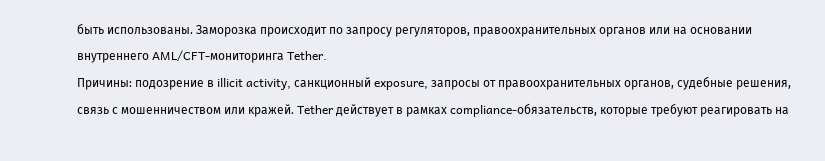быть использованы. Заморозка происходит по запросу регуляторов, правоохранительных органов или на основании внутреннего AML/CFT-мониторинга Tether.
Причины: подозрение в illicit activity, санкционный exposure, запросы от правоохранительных органов, судебные решения, связь с мошенничеством или кражей. Tether действует в рамках compliance-обязательств, которые требуют реагировать на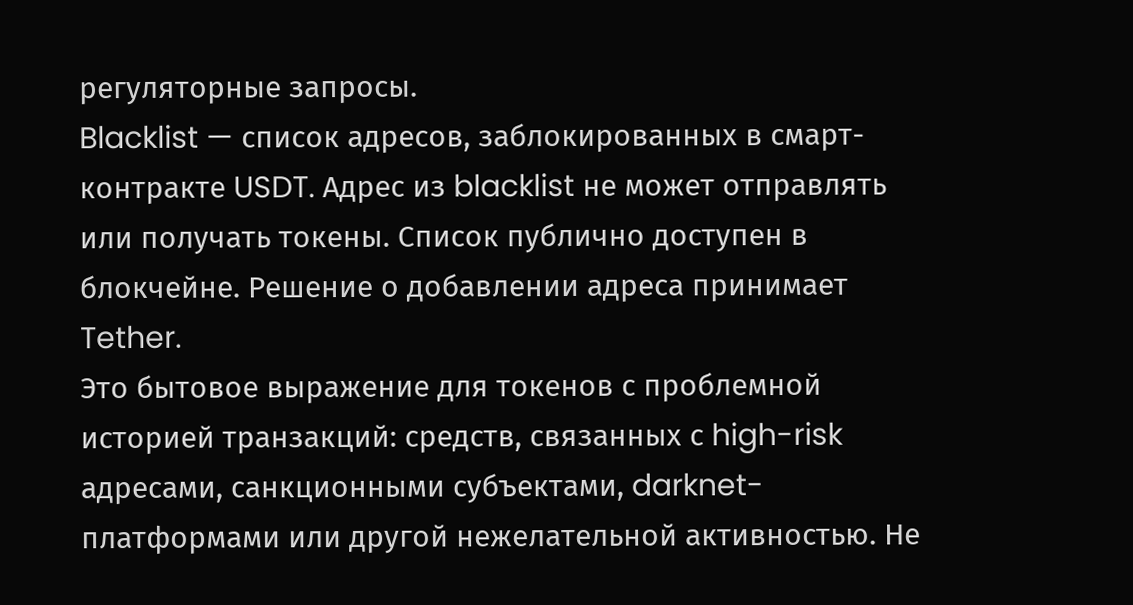регуляторные запросы.
Blacklist — список адресов, заблокированных в смарт-контракте USDT. Адрес из blacklist не может отправлять или получать токены. Список публично доступен в блокчейне. Решение о добавлении адреса принимает Tether.
Это бытовое выражение для токенов с проблемной историей транзакций: средств, связанных с high-risk адресами, санкционными субъектами, darknet-платформами или другой нежелательной активностью. Не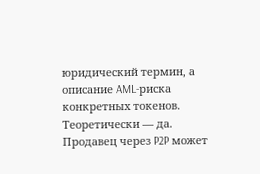юридический термин, а описание AML-риска конкретных токенов.
Теоретически — да. Продавец через P2P может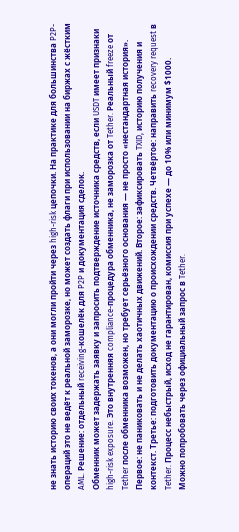не знать историю своих токенов, а они могли пройти через high-risk цепочки. На практике для большинства P2P-операций это не ведёт к реальной заморозке, но может создать флаги при использовании на биржах с жёстким AML. Решение: отдельный receiving-кошелёк для P2P и документация сделок.
Обменник может задержать заявку и запросить подтверждение источника средств, если USDT имеет признаки high-risk exposure. Это внутренняя compliance-процедура обменника, не заморозка от Tether. Реальный freeze от Tether после обменника возможен, но требует серьёзного основания — не просто «нестандартная история».
Первое: не паниковать и не делать хаотичных движений. Второе: зафиксировать TXID, историю получения и контекст. Третье: подготовить документацию о происхождении средств. Четвёртое: направить recovery request в Tether. Процесс небыстрый, исход не гарантирован, комиссия при успехе — до 10% или минимум $1000.
Можно попробовать через официальный запрос в Tether.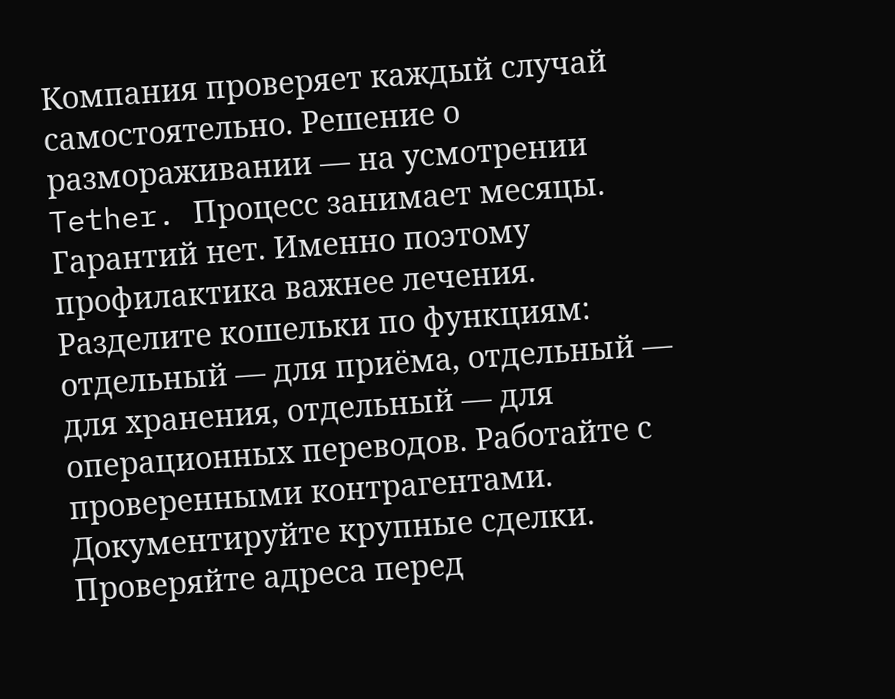Компания проверяет каждый случай самостоятельно. Решение о размораживании — на усмотрении Tether. Процесс занимает месяцы. Гарантий нет. Именно поэтому профилактика важнее лечения.
Разделите кошельки по функциям: отдельный — для приёма, отдельный — для хранения, отдельный — для операционных переводов. Работайте с проверенными контрагентами. Документируйте крупные сделки. Проверяйте адреса перед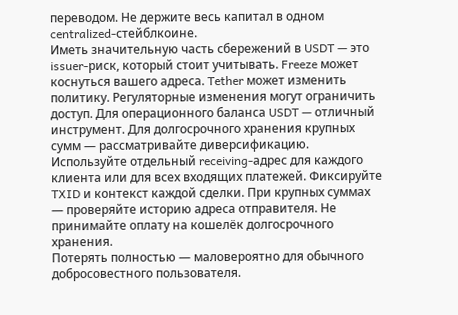переводом. Не держите весь капитал в одном centralized-стейблкоине.
Иметь значительную часть сбережений в USDT — это issuer-риск, который стоит учитывать. Freeze может коснуться вашего адреса. Tether может изменить политику. Регуляторные изменения могут ограничить доступ. Для операционного баланса USDT — отличный инструмент. Для долгосрочного хранения крупных сумм — рассматривайте диверсификацию.
Используйте отдельный receiving-адрес для каждого клиента или для всех входящих платежей. Фиксируйте TXID и контекст каждой сделки. При крупных суммах — проверяйте историю адреса отправителя. Не принимайте оплату на кошелёк долгосрочного хранения.
Потерять полностью — маловероятно для обычного добросовестного пользователя.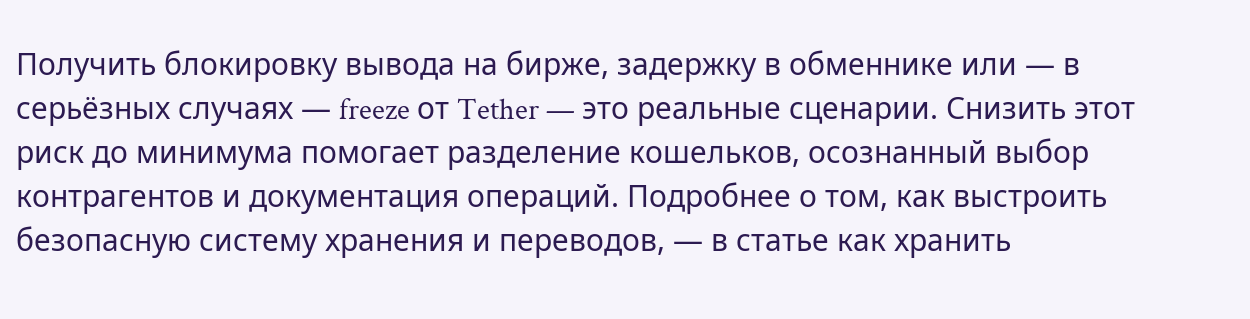Получить блокировку вывода на бирже, задержку в обменнике или — в серьёзных случаях — freeze от Tether — это реальные сценарии. Снизить этот риск до минимума помогает разделение кошельков, осознанный выбор контрагентов и документация операций. Подробнее о том, как выстроить безопасную систему хранения и переводов, — в статье как хранить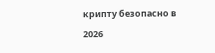крипту безопасно в 2026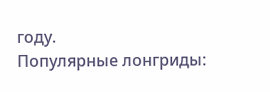году.
Популярные лонгриды: